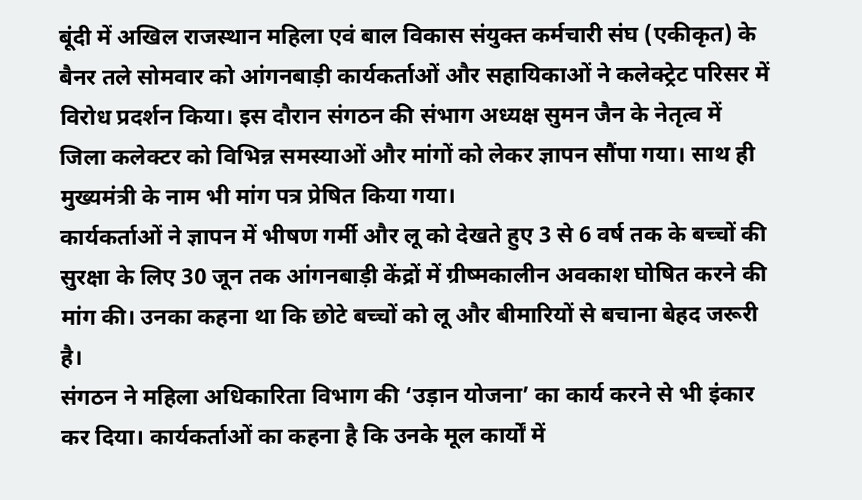बूंदी में अखिल राजस्थान महिला एवं बाल विकास संयुक्त कर्मचारी संघ (एकीकृत) के बैनर तले सोमवार को आंगनबाड़ी कार्यकर्ताओं और सहायिकाओं ने कलेक्ट्रेट परिसर में विरोध प्रदर्शन किया। इस दौरान संगठन की संभाग अध्यक्ष सुमन जैन के नेतृत्व में जिला कलेक्टर को विभिन्न समस्याओं और मांगों को लेकर ज्ञापन सौंपा गया। साथ ही मुख्यमंत्री के नाम भी मांग पत्र प्रेषित किया गया।
कार्यकर्ताओं ने ज्ञापन में भीषण गर्मी और लू को देखते हुए 3 से 6 वर्ष तक के बच्चों की सुरक्षा के लिए 30 जून तक आंगनबाड़ी केंद्रों में ग्रीष्मकालीन अवकाश घोषित करने की मांग की। उनका कहना था कि छोटे बच्चों को लू और बीमारियों से बचाना बेहद जरूरी है।
संगठन ने महिला अधिकारिता विभाग की ‘उड़ान योजना’ का कार्य करने से भी इंकार कर दिया। कार्यकर्ताओं का कहना है कि उनके मूल कार्यों में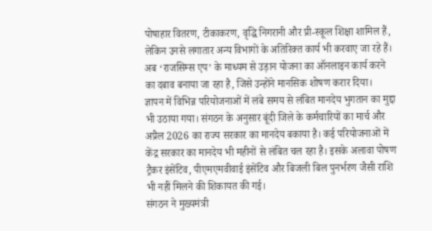पोषाहार वितरण, टीकाकरण, वृद्धि निगरानी और प्री-स्कूल शिक्षा शामिल हैं, लेकिन उनसे लगातार अन्य विभागों के अतिरिक्त कार्य भी करवाए जा रहे हैं। अब ‘राजसिम्स एप’ के माध्यम से उड़ान योजना का ऑनलाइन कार्य करने का दबाव बनाया जा रहा है, जिसे उन्होंने मानसिक शोषण करार दिया।
ज्ञापन में विभिन्न परियोजनाओं में लंबे समय से लंबित मानदेय भुगतान का मुद्दा भी उठाया गया। संगठन के अनुसार बूंदी जिले के कर्मचारियों का मार्च और अप्रैल 2026 का राज्य सरकार का मानदेय बकाया है। कई परियोजनाओं में केंद्र सरकार का मानदेय भी महीनों से लंबित चल रहा है। इसके अलावा पोषण ट्रैकर इंसेंटिव, पीएमएमवीवाई इंसेंटिव और बिजली बिल पुनर्भरण जैसी राशि भी नहीं मिलने की शिकायत की गई।
संगठन ने मुख्यमंत्री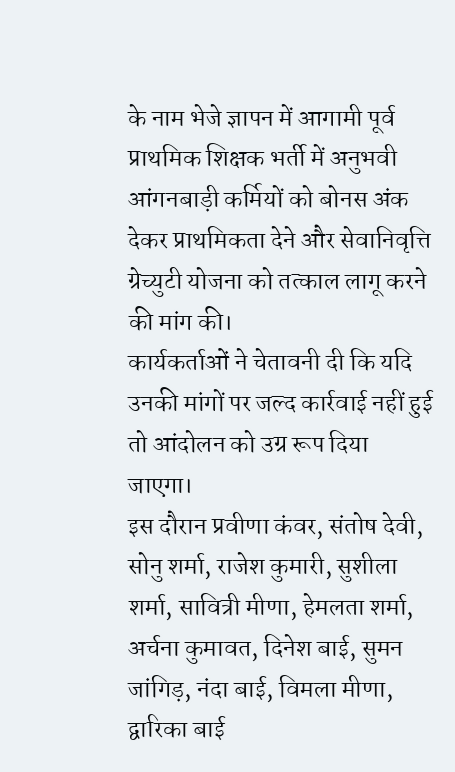के नाम भेजे ज्ञापन में आगामी पूर्व प्राथमिक शिक्षक भर्ती में अनुभवी आंगनबाड़ी कर्मियों को बोनस अंक देकर प्राथमिकता देने और सेवानिवृत्ति ग्रेच्युटी योजना को तत्काल लागू करने की मांग की।
कार्यकर्ताओं ने चेतावनी दी कि यदि उनकी मांगों पर जल्द कार्रवाई नहीं हुई तो आंदोलन को उग्र रूप दिया जाएगा।
इस दौरान प्रवीणा कंवर, संतोष देवी, सोनु शर्मा, राजेश कुमारी, सुशीला शर्मा, सावित्री मीणा, हेमलता शर्मा, अर्चना कुमावत, दिनेश बाई, सुमन जांगिड़, नंदा बाई, विमला मीणा, द्वारिका बाई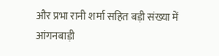और प्रभा रानी शर्मा सहित बड़ी संख्या में आंगनबाड़ी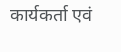कार्यकर्ता एवं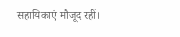सहायिकाएं मौजूद रहीं।